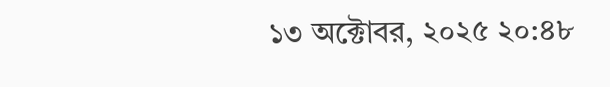১৩ অক্টোবর, ২০২৫ ২০:৪৮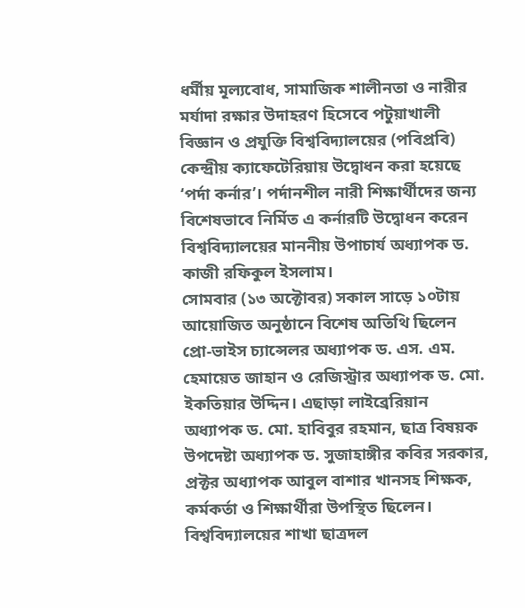ধর্মীয় মূল্যবোধ, সামাজিক শালীনতা ও নারীর মর্যাদা রক্ষার উদাহরণ হিসেবে পটুয়াখালী বিজ্ঞান ও প্রযুক্তি বিশ্ববিদ্যালয়ের (পবিপ্রবি) কেন্দ্রীয় ক্যাফেটেরিয়ায় উদ্বোধন করা হয়েছে ‘পর্দা কর্নার’। পর্দানশীল নারী শিক্ষার্থীদের জন্য বিশেষভাবে নির্মিত এ কর্নারটি উদ্বোধন করেন বিশ্ববিদ্যালয়ের মাননীয় উপাচার্য অধ্যাপক ড. কাজী রফিকুল ইসলাম।
সোমবার (১৩ অক্টোবর) সকাল সাড়ে ১০টায় আয়োজিত অনুষ্ঠানে বিশেষ অতিথি ছিলেন প্রো-ভাইস চ্যান্সেলর অধ্যাপক ড. এস. এম. হেমায়েত জাহান ও রেজিস্ট্রার অধ্যাপক ড. মো. ইকতিয়ার উদ্দিন। এছাড়া লাইব্রেরিয়ান অধ্যাপক ড. মো. হাবিবুর রহমান, ছাত্র বিষয়ক উপদেষ্টা অধ্যাপক ড. সুজাহাঙ্গীর কবির সরকার, প্রক্টর অধ্যাপক আবুল বাশার খানসহ শিক্ষক, কর্মকর্তা ও শিক্ষার্থীরা উপস্থিত ছিলেন।
বিশ্ববিদ্যালয়ের শাখা ছাত্রদল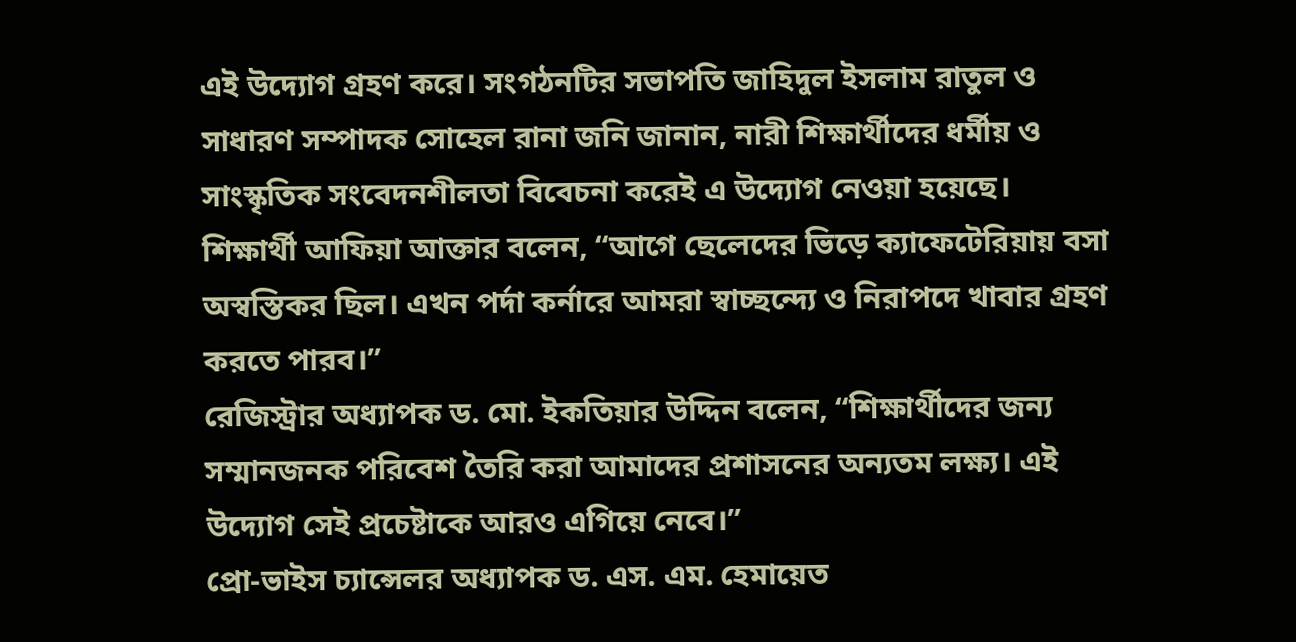এই উদ্যোগ গ্রহণ করে। সংগঠনটির সভাপতি জাহিদুল ইসলাম রাতুল ও সাধারণ সম্পাদক সোহেল রানা জনি জানান, নারী শিক্ষার্থীদের ধর্মীয় ও সাংস্কৃতিক সংবেদনশীলতা বিবেচনা করেই এ উদ্যোগ নেওয়া হয়েছে।
শিক্ষার্থী আফিয়া আক্তার বলেন, “আগে ছেলেদের ভিড়ে ক্যাফেটেরিয়ায় বসা অস্বস্তিকর ছিল। এখন পর্দা কর্নারে আমরা স্বাচ্ছন্দ্যে ও নিরাপদে খাবার গ্রহণ করতে পারব।”
রেজিস্ট্রার অধ্যাপক ড. মো. ইকতিয়ার উদ্দিন বলেন, “শিক্ষার্থীদের জন্য সম্মানজনক পরিবেশ তৈরি করা আমাদের প্রশাসনের অন্যতম লক্ষ্য। এই উদ্যোগ সেই প্রচেষ্টাকে আরও এগিয়ে নেবে।”
প্রো-ভাইস চ্যান্সেলর অধ্যাপক ড. এস. এম. হেমায়েত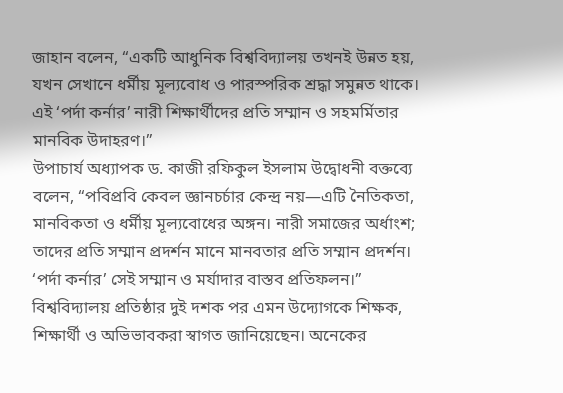জাহান বলেন, “একটি আধুনিক বিশ্ববিদ্যালয় তখনই উন্নত হয়, যখন সেখানে ধর্মীয় মূল্যবোধ ও পারস্পরিক শ্রদ্ধা সমুন্নত থাকে। এই ‘পর্দা কর্নার’ নারী শিক্ষার্থীদের প্রতি সম্মান ও সহমর্মিতার মানবিক উদাহরণ।”
উপাচার্য অধ্যাপক ড. কাজী রফিকুল ইসলাম উদ্বোধনী বক্তব্যে বলেন, “পবিপ্রবি কেবল জ্ঞানচর্চার কেন্দ্র নয়—এটি নৈতিকতা, মানবিকতা ও ধর্মীয় মূল্যবোধের অঙ্গন। নারী সমাজের অর্ধাংশ; তাদের প্রতি সম্মান প্রদর্শন মানে মানবতার প্রতি সম্মান প্রদর্শন। ‘পর্দা কর্নার’ সেই সম্মান ও মর্যাদার বাস্তব প্রতিফলন।”
বিশ্ববিদ্যালয় প্রতিষ্ঠার দুই দশক পর এমন উদ্যোগকে শিক্ষক, শিক্ষার্থী ও অভিভাবকরা স্বাগত জানিয়েছেন। অনেকের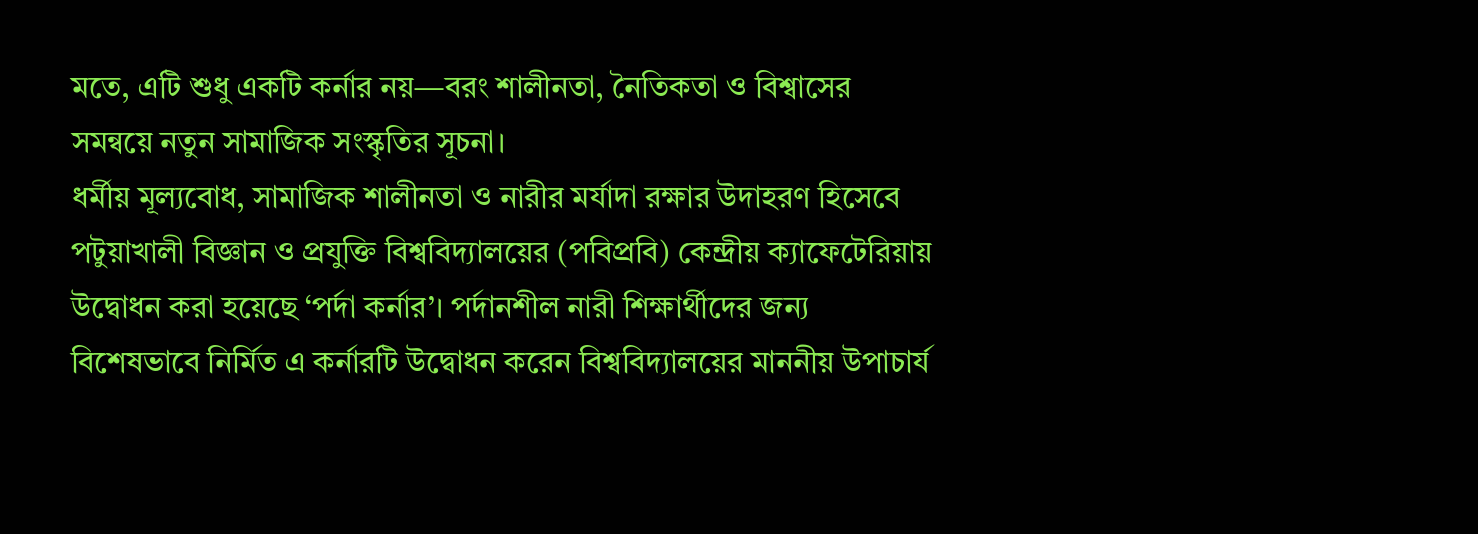মতে, এটি শুধু একটি কর্নার নয়—বরং শালীনতা, নৈতিকতা ও বিশ্বাসের সমন্বয়ে নতুন সামাজিক সংস্কৃতির সূচনা।
ধর্মীয় মূল্যবোধ, সামাজিক শালীনতা ও নারীর মর্যাদা রক্ষার উদাহরণ হিসেবে পটুয়াখালী বিজ্ঞান ও প্রযুক্তি বিশ্ববিদ্যালয়ের (পবিপ্রবি) কেন্দ্রীয় ক্যাফেটেরিয়ায় উদ্বোধন করা হয়েছে ‘পর্দা কর্নার’। পর্দানশীল নারী শিক্ষার্থীদের জন্য বিশেষভাবে নির্মিত এ কর্নারটি উদ্বোধন করেন বিশ্ববিদ্যালয়ের মাননীয় উপাচার্য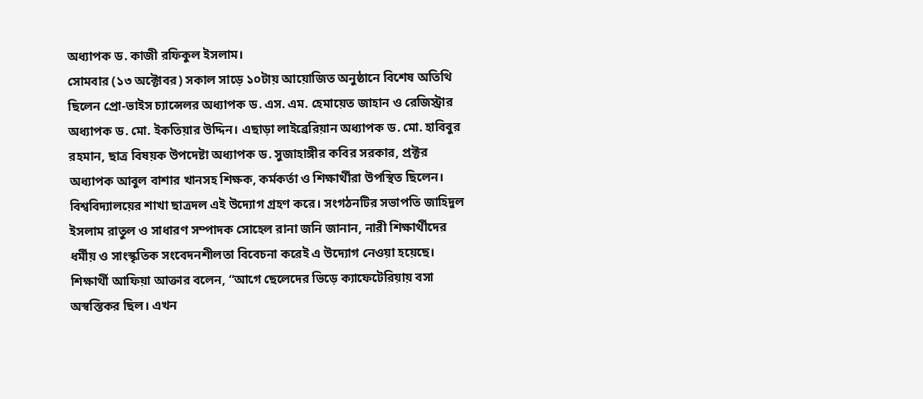অধ্যাপক ড. কাজী রফিকুল ইসলাম।
সোমবার (১৩ অক্টোবর) সকাল সাড়ে ১০টায় আয়োজিত অনুষ্ঠানে বিশেষ অতিথি ছিলেন প্রো-ভাইস চ্যান্সেলর অধ্যাপক ড. এস. এম. হেমায়েত জাহান ও রেজিস্ট্রার অধ্যাপক ড. মো. ইকতিয়ার উদ্দিন। এছাড়া লাইব্রেরিয়ান অধ্যাপক ড. মো. হাবিবুর রহমান, ছাত্র বিষয়ক উপদেষ্টা অধ্যাপক ড. সুজাহাঙ্গীর কবির সরকার, প্রক্টর অধ্যাপক আবুল বাশার খানসহ শিক্ষক, কর্মকর্তা ও শিক্ষার্থীরা উপস্থিত ছিলেন।
বিশ্ববিদ্যালয়ের শাখা ছাত্রদল এই উদ্যোগ গ্রহণ করে। সংগঠনটির সভাপতি জাহিদুল ইসলাম রাতুল ও সাধারণ সম্পাদক সোহেল রানা জনি জানান, নারী শিক্ষার্থীদের ধর্মীয় ও সাংস্কৃতিক সংবেদনশীলতা বিবেচনা করেই এ উদ্যোগ নেওয়া হয়েছে।
শিক্ষার্থী আফিয়া আক্তার বলেন, “আগে ছেলেদের ভিড়ে ক্যাফেটেরিয়ায় বসা অস্বস্তিকর ছিল। এখন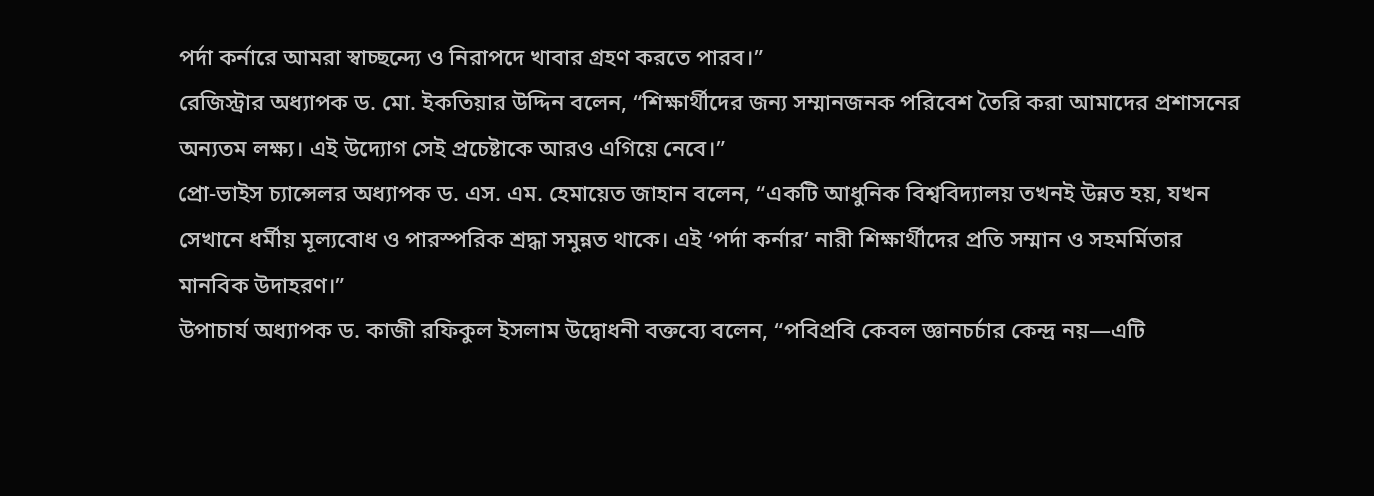পর্দা কর্নারে আমরা স্বাচ্ছন্দ্যে ও নিরাপদে খাবার গ্রহণ করতে পারব।”
রেজিস্ট্রার অধ্যাপক ড. মো. ইকতিয়ার উদ্দিন বলেন, “শিক্ষার্থীদের জন্য সম্মানজনক পরিবেশ তৈরি করা আমাদের প্রশাসনের অন্যতম লক্ষ্য। এই উদ্যোগ সেই প্রচেষ্টাকে আরও এগিয়ে নেবে।”
প্রো-ভাইস চ্যান্সেলর অধ্যাপক ড. এস. এম. হেমায়েত জাহান বলেন, “একটি আধুনিক বিশ্ববিদ্যালয় তখনই উন্নত হয়, যখন সেখানে ধর্মীয় মূল্যবোধ ও পারস্পরিক শ্রদ্ধা সমুন্নত থাকে। এই ‘পর্দা কর্নার’ নারী শিক্ষার্থীদের প্রতি সম্মান ও সহমর্মিতার মানবিক উদাহরণ।”
উপাচার্য অধ্যাপক ড. কাজী রফিকুল ইসলাম উদ্বোধনী বক্তব্যে বলেন, “পবিপ্রবি কেবল জ্ঞানচর্চার কেন্দ্র নয়—এটি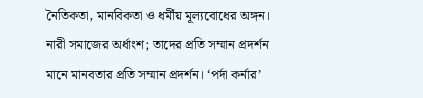নৈতিকতা, মানবিকতা ও ধর্মীয় মূল্যবোধের অঙ্গন। নারী সমাজের অর্ধাংশ; তাদের প্রতি সম্মান প্রদর্শন মানে মানবতার প্রতি সম্মান প্রদর্শন। ‘পর্দা কর্নার’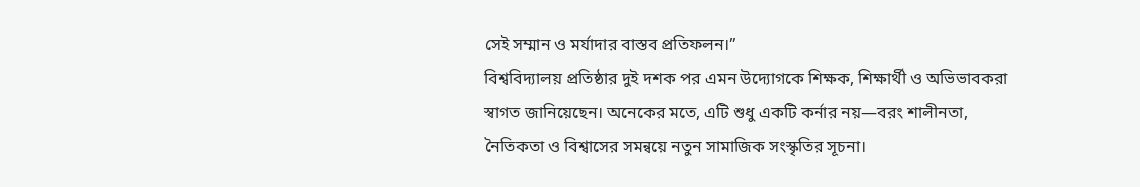সেই সম্মান ও মর্যাদার বাস্তব প্রতিফলন।”
বিশ্ববিদ্যালয় প্রতিষ্ঠার দুই দশক পর এমন উদ্যোগকে শিক্ষক, শিক্ষার্থী ও অভিভাবকরা স্বাগত জানিয়েছেন। অনেকের মতে, এটি শুধু একটি কর্নার নয়—বরং শালীনতা, নৈতিকতা ও বিশ্বাসের সমন্বয়ে নতুন সামাজিক সংস্কৃতির সূচনা।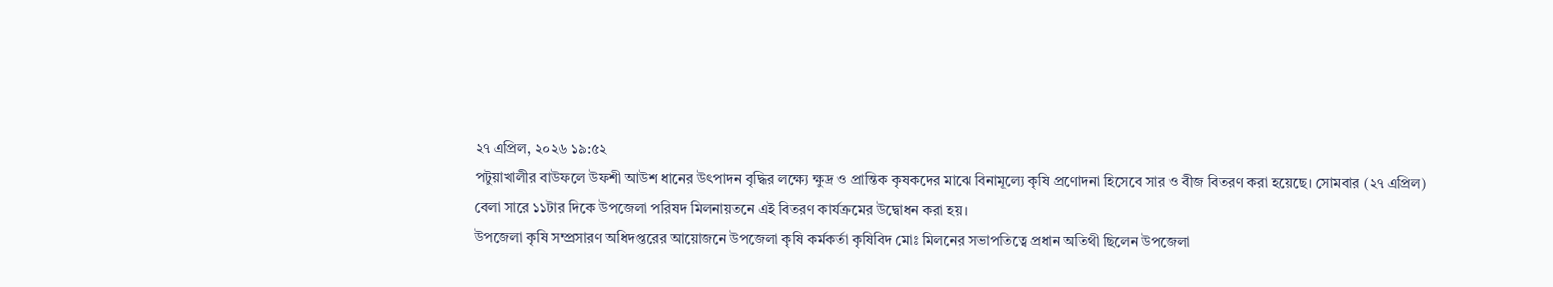২৭ এপ্রিল, ২০২৬ ১৯:৫২
পটুয়াখালীর বাউফলে উফশী আউশ ধানের উৎপাদন বৃদ্ধির লক্ষ্যে ক্ষুদ্র ও প্রান্তিক কৃষকদের মাঝে বিনামূল্যে কৃষি প্রণোদনা হিসেবে সার ও বীজ বিতরণ করা হয়েছে। সোমবার (২৭ এপ্রিল) বেলা সারে ১১টার দিকে উপজেলা পরিষদ মিলনায়তনে এই বিতরণ কার্যক্রমের উদ্বোধন করা হয়।
উপজেলা কৃষি সম্প্রসারণ অধিদপ্তরের আয়োজনে উপজেলা কৃষি কর্মকর্তা কৃষিবিদ মোঃ মিলনের সভাপতিত্বে প্রধান অতিথী ছিলেন উপজেলা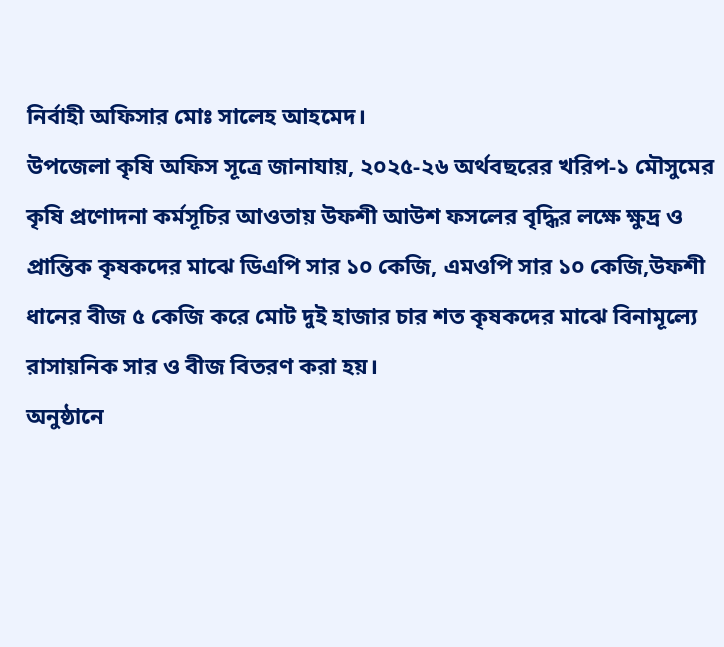নির্বাহী অফিসার মোঃ সালেহ আহমেদ।
উপজেলা কৃষি অফিস সূত্রে জানাযায়, ২০২৫-২৬ অর্থবছরের খরিপ-১ মৌসুমের কৃষি প্রণোদনা কর্মসূচির আওতায় উফশী আউশ ফসলের বৃদ্ধির লক্ষে ক্ষুদ্র ও প্রান্তিক কৃষকদের মাঝে ডিএপি সার ১০ কেজি, এমওপি সার ১০ কেজি,উফশী ধানের বীজ ৫ কেজি করে মোট দুই হাজার চার শত কৃষকদের মাঝে বিনামূল্যে রাসায়নিক সার ও বীজ বিতরণ করা হয়।
অনুষ্ঠানে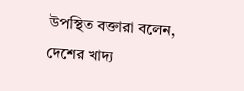উপস্থিত বক্তারা বলেন, দেশের খাদ্য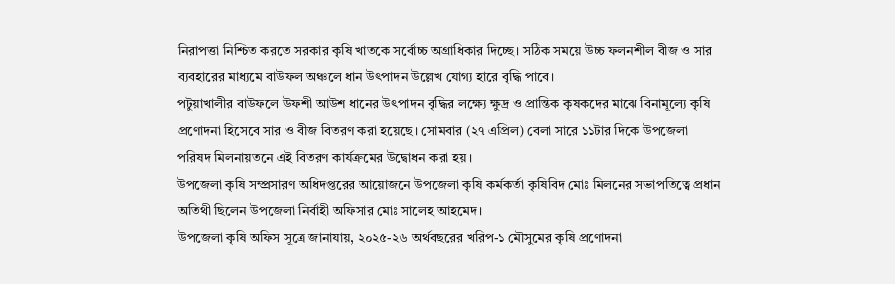নিরাপত্তা নিশ্চিত করতে সরকার কৃষি খাতকে সর্বোচ্চ অগ্রাধিকার দিচ্ছে। সঠিক সময়ে উচ্চ ফলনশীল বীজ ও সার ব্যবহারের মাধ্যমে বাউফল অঞ্চলে ধান উৎপাদন উল্লেখ যোগ্য হারে বৃদ্ধি পাবে।
পটুয়াখালীর বাউফলে উফশী আউশ ধানের উৎপাদন বৃদ্ধির লক্ষ্যে ক্ষুদ্র ও প্রান্তিক কৃষকদের মাঝে বিনামূল্যে কৃষি প্রণোদনা হিসেবে সার ও বীজ বিতরণ করা হয়েছে। সোমবার (২৭ এপ্রিল) বেলা সারে ১১টার দিকে উপজেলা পরিষদ মিলনায়তনে এই বিতরণ কার্যক্রমের উদ্বোধন করা হয়।
উপজেলা কৃষি সম্প্রসারণ অধিদপ্তরের আয়োজনে উপজেলা কৃষি কর্মকর্তা কৃষিবিদ মোঃ মিলনের সভাপতিত্বে প্রধান অতিথী ছিলেন উপজেলা নির্বাহী অফিসার মোঃ সালেহ আহমেদ।
উপজেলা কৃষি অফিস সূত্রে জানাযায়, ২০২৫-২৬ অর্থবছরের খরিপ-১ মৌসুমের কৃষি প্রণোদনা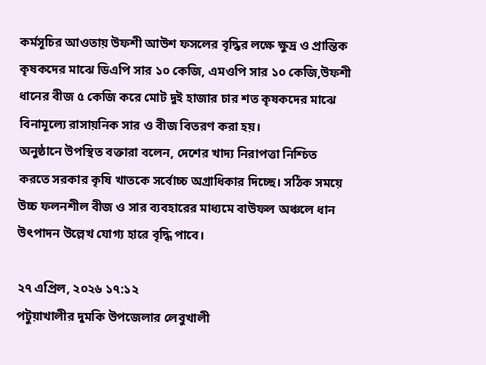কর্মসূচির আওতায় উফশী আউশ ফসলের বৃদ্ধির লক্ষে ক্ষুদ্র ও প্রান্তিক কৃষকদের মাঝে ডিএপি সার ১০ কেজি, এমওপি সার ১০ কেজি,উফশী ধানের বীজ ৫ কেজি করে মোট দুই হাজার চার শত কৃষকদের মাঝে বিনামূল্যে রাসায়নিক সার ও বীজ বিতরণ করা হয়।
অনুষ্ঠানে উপস্থিত বক্তারা বলেন, দেশের খাদ্য নিরাপত্তা নিশ্চিত করতে সরকার কৃষি খাতকে সর্বোচ্চ অগ্রাধিকার দিচ্ছে। সঠিক সময়ে উচ্চ ফলনশীল বীজ ও সার ব্যবহারের মাধ্যমে বাউফল অঞ্চলে ধান উৎপাদন উল্লেখ যোগ্য হারে বৃদ্ধি পাবে।

২৭ এপ্রিল, ২০২৬ ১৭:১২
পটুয়াখালীর দুমকি উপজেলার লেবুখালী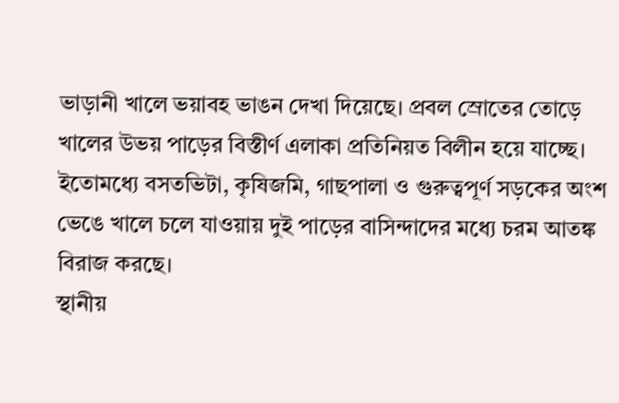ভাড়ানী খালে ভয়াবহ ভাঙন দেখা দিয়েছে। প্রবল স্রোতের তোড়ে খালের উভয় পাড়ের বিস্তীর্ণ এলাকা প্রতিনিয়ত বিলীন হয়ে যাচ্ছে। ইতোমধ্যে বসতভিটা, কৃষিজমি, গাছপালা ও গুরুত্বপূর্ণ সড়কের অংশ ভেঙে খালে চলে যাওয়ায় দুই পাড়ের বাসিন্দাদের মধ্যে চরম আতঙ্ক বিরাজ করছে।
স্থানীয়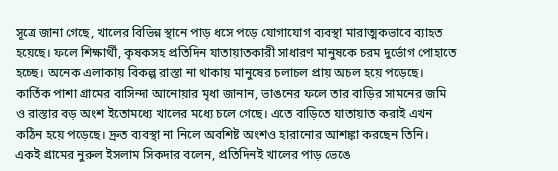সূত্রে জানা গেছে, খালের বিভিন্ন স্থানে পাড় ধসে পড়ে যোগাযোগ ব্যবস্থা মারাত্মকভাবে ব্যাহত হয়েছে। ফলে শিক্ষার্থী, কৃষকসহ প্রতিদিন যাতায়াতকারী সাধারণ মানুষকে চরম দুর্ভোগ পোহাতে হচ্ছে। অনেক এলাকায় বিকল্প রাস্তা না থাকায় মানুষের চলাচল প্রায় অচল হয়ে পড়েছে।
কার্তিক পাশা গ্রামের বাসিন্দা আনোয়ার মৃধা জানান, ভাঙনের ফলে তার বাড়ির সামনের জমি ও রাস্তার বড় অংশ ইতোমধ্যে খালের মধ্যে চলে গেছে। এতে বাড়িতে যাতায়াত করাই এখন কঠিন হয়ে পড়েছে। দ্রুত ব্যবস্থা না নিলে অবশিষ্ট অংশও হারানোর আশঙ্কা করছেন তিনি।
একই গ্রামের নুরুল ইসলাম সিকদার বলেন, প্রতিদিনই খালের পাড় ভেঙে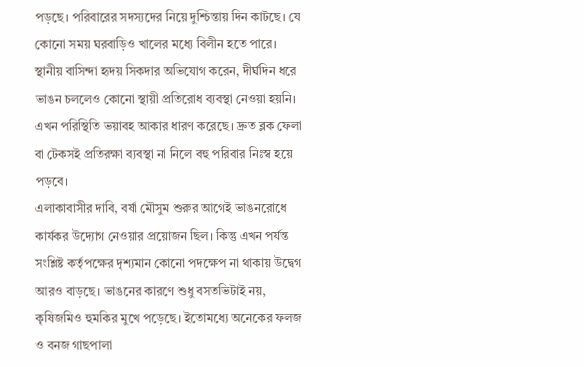পড়ছে। পরিবারের সদস্যদের নিয়ে দুশ্চিন্তায় দিন কাটছে। যে কোনো সময় ঘরবাড়িও খালের মধ্যে বিলীন হতে পারে।
স্থানীয় বাসিন্দা হৃদয় সিকদার অভিযোগ করেন, দীর্ঘদিন ধরে ভাঙন চললেও কোনো স্থায়ী প্রতিরোধ ব্যবস্থা নেওয়া হয়নি। এখন পরিস্থিতি ভয়াবহ আকার ধারণ করেছে। দ্রুত ব্লক ফেলা বা টেকসই প্রতিরক্ষা ব্যবস্থা না নিলে বহু পরিবার নিঃস্ব হয়ে পড়বে।
এলাকাবাসীর দাবি, বর্ষা মৌসুম শুরুর আগেই ভাঙনরোধে কার্যকর উদ্যোগ নেওয়ার প্রয়োজন ছিল। কিন্তু এখন পর্যন্ত সংশ্লিষ্ট কর্তৃপক্ষের দৃশ্যমান কোনো পদক্ষেপ না থাকায় উদ্বেগ আরও বাড়ছে। ভাঙনের কারণে শুধু বসতভিটাই নয়, কৃষিজমিও হুমকির মুখে পড়েছে। ইতোমধ্যে অনেকের ফলজ ও বনজ গাছপালা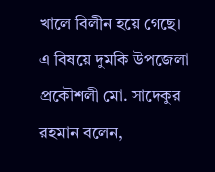খালে বিলীন হয়ে গেছে।
এ বিষয়ে দুমকি উপজেলা প্রকৌশলী মো. সাদেকুর রহমান বলেন,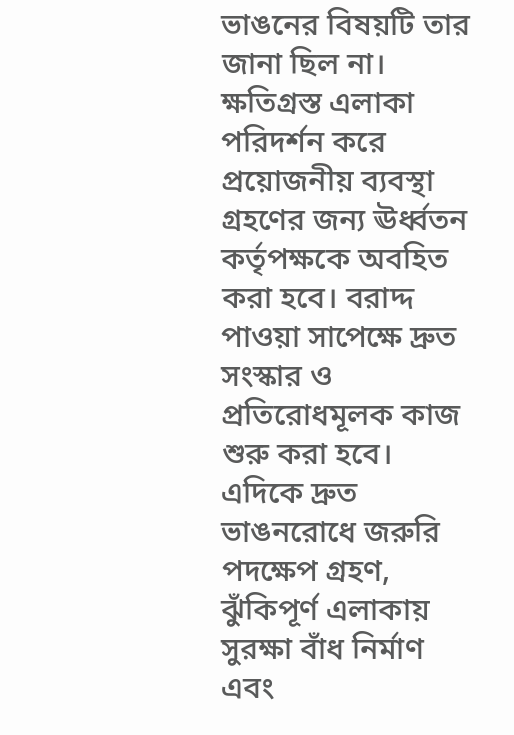ভাঙনের বিষয়টি তার জানা ছিল না। ক্ষতিগ্রস্ত এলাকা পরিদর্শন করে প্রয়োজনীয় ব্যবস্থা গ্রহণের জন্য ঊর্ধ্বতন কর্তৃপক্ষকে অবহিত করা হবে। বরাদ্দ পাওয়া সাপেক্ষে দ্রুত সংস্কার ও প্রতিরোধমূলক কাজ শুরু করা হবে।
এদিকে দ্রুত ভাঙনরোধে জরুরি পদক্ষেপ গ্রহণ, ঝুঁকিপূর্ণ এলাকায় সুরক্ষা বাঁধ নির্মাণ এবং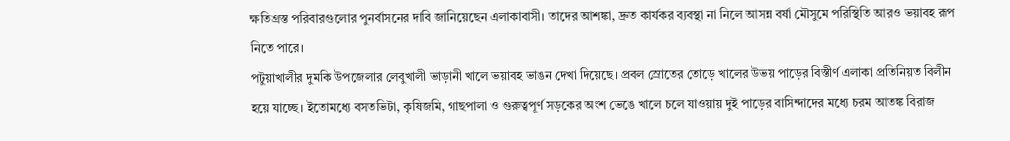ক্ষতিগ্রস্ত পরিবারগুলোর পুনর্বাসনের দাবি জানিয়েছেন এলাকাবাসী। তাদের আশঙ্কা, দ্রুত কার্যকর ব্যবস্থা না নিলে আসন্ন বর্ষা মৌসুমে পরিস্থিতি আরও ভয়াবহ রূপ নিতে পারে।
পটুয়াখালীর দুমকি উপজেলার লেবুখালী ভাড়ানী খালে ভয়াবহ ভাঙন দেখা দিয়েছে। প্রবল স্রোতের তোড়ে খালের উভয় পাড়ের বিস্তীর্ণ এলাকা প্রতিনিয়ত বিলীন হয়ে যাচ্ছে। ইতোমধ্যে বসতভিটা, কৃষিজমি, গাছপালা ও গুরুত্বপূর্ণ সড়কের অংশ ভেঙে খালে চলে যাওয়ায় দুই পাড়ের বাসিন্দাদের মধ্যে চরম আতঙ্ক বিরাজ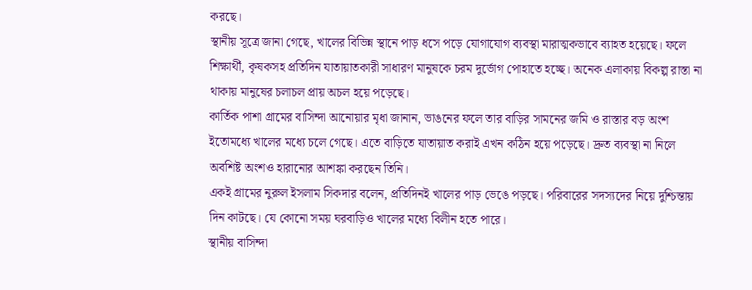করছে।
স্থানীয় সূত্রে জানা গেছে, খালের বিভিন্ন স্থানে পাড় ধসে পড়ে যোগাযোগ ব্যবস্থা মারাত্মকভাবে ব্যাহত হয়েছে। ফলে শিক্ষার্থী, কৃষকসহ প্রতিদিন যাতায়াতকারী সাধারণ মানুষকে চরম দুর্ভোগ পোহাতে হচ্ছে। অনেক এলাকায় বিকল্প রাস্তা না থাকায় মানুষের চলাচল প্রায় অচল হয়ে পড়েছে।
কার্তিক পাশা গ্রামের বাসিন্দা আনোয়ার মৃধা জানান, ভাঙনের ফলে তার বাড়ির সামনের জমি ও রাস্তার বড় অংশ ইতোমধ্যে খালের মধ্যে চলে গেছে। এতে বাড়িতে যাতায়াত করাই এখন কঠিন হয়ে পড়েছে। দ্রুত ব্যবস্থা না নিলে অবশিষ্ট অংশও হারানোর আশঙ্কা করছেন তিনি।
একই গ্রামের নুরুল ইসলাম সিকদার বলেন, প্রতিদিনই খালের পাড় ভেঙে পড়ছে। পরিবারের সদস্যদের নিয়ে দুশ্চিন্তায় দিন কাটছে। যে কোনো সময় ঘরবাড়িও খালের মধ্যে বিলীন হতে পারে।
স্থানীয় বাসিন্দা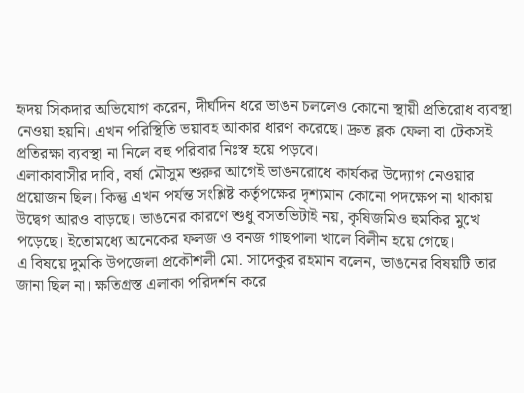হৃদয় সিকদার অভিযোগ করেন, দীর্ঘদিন ধরে ভাঙন চললেও কোনো স্থায়ী প্রতিরোধ ব্যবস্থা নেওয়া হয়নি। এখন পরিস্থিতি ভয়াবহ আকার ধারণ করেছে। দ্রুত ব্লক ফেলা বা টেকসই প্রতিরক্ষা ব্যবস্থা না নিলে বহু পরিবার নিঃস্ব হয়ে পড়বে।
এলাকাবাসীর দাবি, বর্ষা মৌসুম শুরুর আগেই ভাঙনরোধে কার্যকর উদ্যোগ নেওয়ার প্রয়োজন ছিল। কিন্তু এখন পর্যন্ত সংশ্লিষ্ট কর্তৃপক্ষের দৃশ্যমান কোনো পদক্ষেপ না থাকায় উদ্বেগ আরও বাড়ছে। ভাঙনের কারণে শুধু বসতভিটাই নয়, কৃষিজমিও হুমকির মুখে পড়েছে। ইতোমধ্যে অনেকের ফলজ ও বনজ গাছপালা খালে বিলীন হয়ে গেছে।
এ বিষয়ে দুমকি উপজেলা প্রকৌশলী মো. সাদেকুর রহমান বলেন, ভাঙনের বিষয়টি তার জানা ছিল না। ক্ষতিগ্রস্ত এলাকা পরিদর্শন করে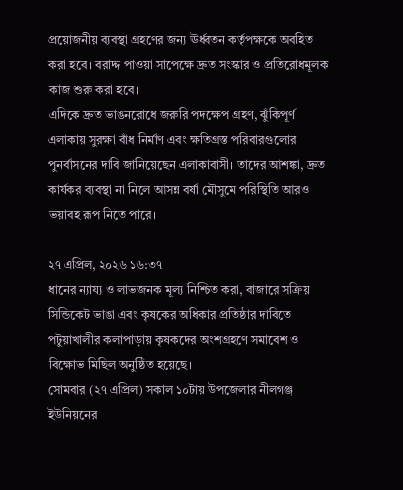প্রয়োজনীয় ব্যবস্থা গ্রহণের জন্য ঊর্ধ্বতন কর্তৃপক্ষকে অবহিত করা হবে। বরাদ্দ পাওয়া সাপেক্ষে দ্রুত সংস্কার ও প্রতিরোধমূলক কাজ শুরু করা হবে।
এদিকে দ্রুত ভাঙনরোধে জরুরি পদক্ষেপ গ্রহণ, ঝুঁকিপূর্ণ এলাকায় সুরক্ষা বাঁধ নির্মাণ এবং ক্ষতিগ্রস্ত পরিবারগুলোর পুনর্বাসনের দাবি জানিয়েছেন এলাকাবাসী। তাদের আশঙ্কা, দ্রুত কার্যকর ব্যবস্থা না নিলে আসন্ন বর্ষা মৌসুমে পরিস্থিতি আরও ভয়াবহ রূপ নিতে পারে।

২৭ এপ্রিল, ২০২৬ ১৬:৩৭
ধানের ন্যায্য ও লাভজনক মূল্য নিশ্চিত করা, বাজারে সক্রিয় সিন্ডিকেট ভাঙা এবং কৃষকের অধিকার প্রতিষ্ঠার দাবিতে পটুয়াখালীর কলাপাড়ায় কৃষকদের অংশগ্রহণে সমাবেশ ও বিক্ষোভ মিছিল অনুষ্ঠিত হয়েছে।
সোমবার (২৭ এপ্রিল) সকাল ১০টায় উপজেলার নীলগঞ্জ ইউনিয়নের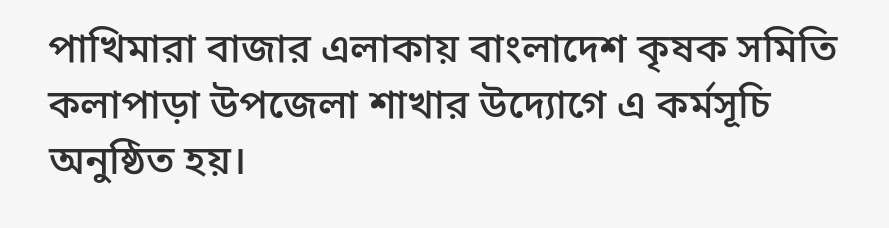পাখিমারা বাজার এলাকায় বাংলাদেশ কৃষক সমিতি কলাপাড়া উপজেলা শাখার উদ্যোগে এ কর্মসূচি অনুষ্ঠিত হয়।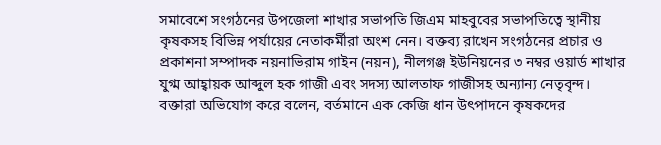সমাবেশে সংগঠনের উপজেলা শাখার সভাপতি জিএম মাহবুবের সভাপতিত্বে স্থানীয় কৃষকসহ বিভিন্ন পর্যায়ের নেতাকর্মীরা অংশ নেন। বক্তব্য রাখেন সংগঠনের প্রচার ও প্রকাশনা সম্পাদক নয়নাভিরাম গাইন (নয়ন), নীলগঞ্জ ইউনিয়নের ৩ নম্বর ওয়ার্ড শাখার যুগ্ম আহ্বায়ক আব্দুল হক গাজী এবং সদস্য আলতাফ গাজীসহ অন্যান্য নেতৃবৃন্দ।
বক্তারা অভিযোগ করে বলেন, বর্তমানে এক কেজি ধান উৎপাদনে কৃষকদের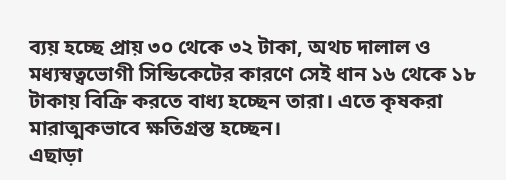ব্যয় হচ্ছে প্রায় ৩০ থেকে ৩২ টাকা, অথচ দালাল ও মধ্যস্বত্বভোগী সিন্ডিকেটের কারণে সেই ধান ১৬ থেকে ১৮ টাকায় বিক্রি করতে বাধ্য হচ্ছেন তারা। এতে কৃষকরা মারাত্মকভাবে ক্ষতিগ্রস্ত হচ্ছেন।
এছাড়া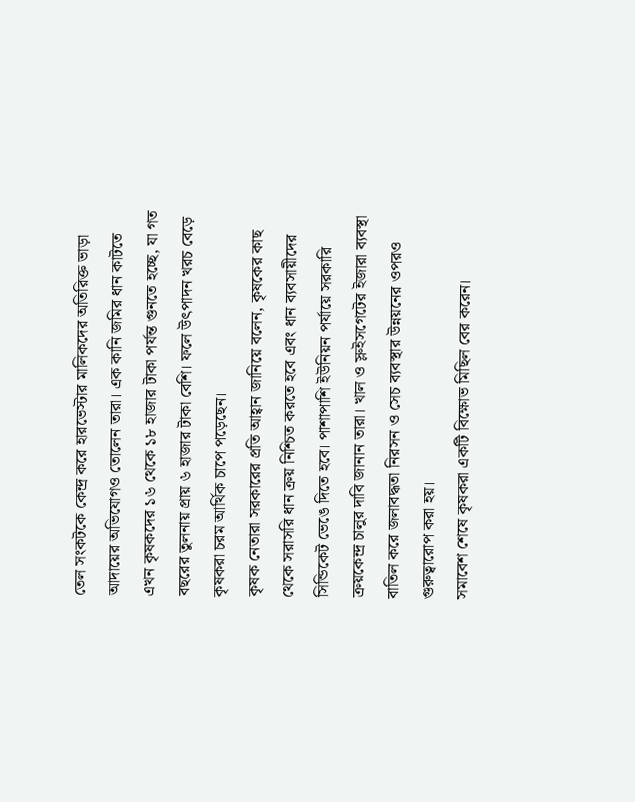তেল সংকটকে কেন্দ্র করে হারভেস্টার মালিকদের অতিরিক্ত ভাড়া আদায়ের অভিযোগও তোলেন তারা। এক কানি জমির ধান কাটতে এখন কৃষকদের ১৬ থেকে ১৮ হাজার টাকা পর্যন্ত গুনতে হচ্ছে, যা গত বছরের তুলনায় প্রায় ৬ হাজার টাকা বেশি। ফলে উৎপাদন খরচ বেড়ে কৃষকরা চরম আর্থিক চাপে পড়েছেন।
কৃষক নেতারা সরকারের প্রতি আহ্বান জানিয়ে বলেন, কৃষকের কাছ থেকে সরাসরি ধান ক্রয় নিশ্চিত করতে হবে এবং ধান ব্যবসায়ীদের সিন্ডিকেট ভেঙে দিতে হবে। পাশাপাশি ইউনিয়ন পর্যায়ে সরকারি ক্রয়কেন্দ্র চালুর দাবি জানান তারা। খাল ও স্লুইসগেটের ইজারা ব্যবস্থা বাতিল করে জলাবদ্ধতা নিরসন ও সেচ ব্যবস্থার উন্নয়নের ওপরও গুরুত্বারোপ করা হয়।
সমাবেশ শেষে কৃষকরা একটি বিক্ষোভ মিছিল বের করেন।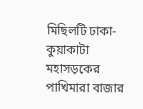মিছিলটি ঢাকা-কুয়াকাটা মহাসড়কের পাখিমারা বাজার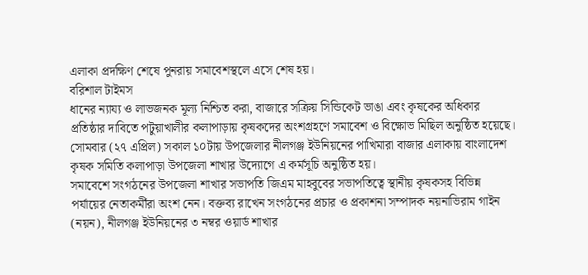এলাকা প্রদক্ষিণ শেষে পুনরায় সমাবেশস্থলে এসে শেষ হয়।
বরিশাল টাইমস
ধানের ন্যায্য ও লাভজনক মূল্য নিশ্চিত করা, বাজারে সক্রিয় সিন্ডিকেট ভাঙা এবং কৃষকের অধিকার প্রতিষ্ঠার দাবিতে পটুয়াখালীর কলাপাড়ায় কৃষকদের অংশগ্রহণে সমাবেশ ও বিক্ষোভ মিছিল অনুষ্ঠিত হয়েছে।
সোমবার (২৭ এপ্রিল) সকাল ১০টায় উপজেলার নীলগঞ্জ ইউনিয়নের পাখিমারা বাজার এলাকায় বাংলাদেশ কৃষক সমিতি কলাপাড়া উপজেলা শাখার উদ্যোগে এ কর্মসূচি অনুষ্ঠিত হয়।
সমাবেশে সংগঠনের উপজেলা শাখার সভাপতি জিএম মাহবুবের সভাপতিত্বে স্থানীয় কৃষকসহ বিভিন্ন পর্যায়ের নেতাকর্মীরা অংশ নেন। বক্তব্য রাখেন সংগঠনের প্রচার ও প্রকাশনা সম্পাদক নয়নাভিরাম গাইন (নয়ন), নীলগঞ্জ ইউনিয়নের ৩ নম্বর ওয়ার্ড শাখার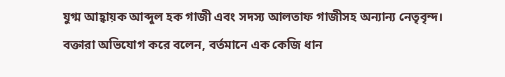যুগ্ম আহ্বায়ক আব্দুল হক গাজী এবং সদস্য আলতাফ গাজীসহ অন্যান্য নেতৃবৃন্দ।
বক্তারা অভিযোগ করে বলেন, বর্তমানে এক কেজি ধান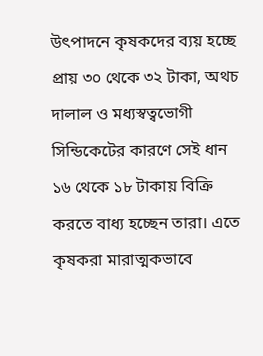উৎপাদনে কৃষকদের ব্যয় হচ্ছে প্রায় ৩০ থেকে ৩২ টাকা, অথচ দালাল ও মধ্যস্বত্বভোগী সিন্ডিকেটের কারণে সেই ধান ১৬ থেকে ১৮ টাকায় বিক্রি করতে বাধ্য হচ্ছেন তারা। এতে কৃষকরা মারাত্মকভাবে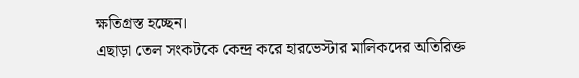ক্ষতিগ্রস্ত হচ্ছেন।
এছাড়া তেল সংকটকে কেন্দ্র করে হারভেস্টার মালিকদের অতিরিক্ত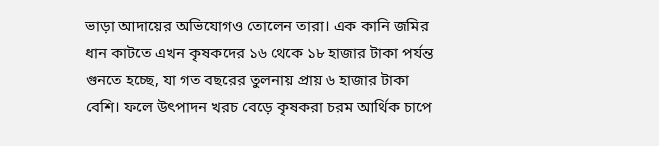ভাড়া আদায়ের অভিযোগও তোলেন তারা। এক কানি জমির ধান কাটতে এখন কৃষকদের ১৬ থেকে ১৮ হাজার টাকা পর্যন্ত গুনতে হচ্ছে, যা গত বছরের তুলনায় প্রায় ৬ হাজার টাকা বেশি। ফলে উৎপাদন খরচ বেড়ে কৃষকরা চরম আর্থিক চাপে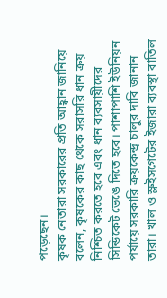পড়েছেন।
কৃষক নেতারা সরকারের প্রতি আহ্বান জানিয়ে বলেন, কৃষকের কাছ থেকে সরাসরি ধান ক্রয় নিশ্চিত করতে হবে এবং ধান ব্যবসায়ীদের সিন্ডিকেট ভেঙে দিতে হবে। পাশাপাশি ইউনিয়ন পর্যায়ে সরকারি ক্রয়কেন্দ্র চালুর দাবি জানান তারা। খাল ও স্লুইসগেটের ইজারা ব্যবস্থা বাতিল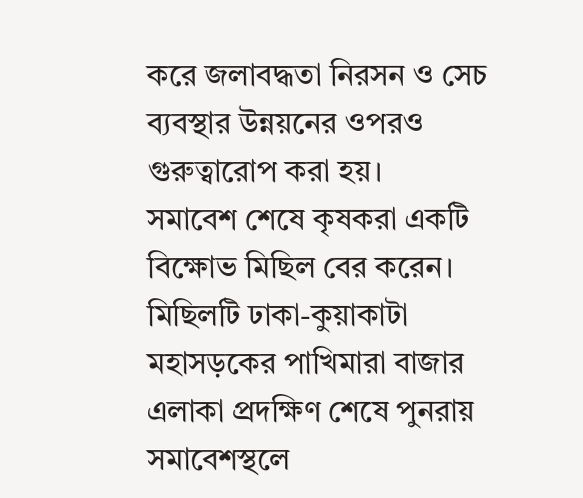করে জলাবদ্ধতা নিরসন ও সেচ ব্যবস্থার উন্নয়নের ওপরও গুরুত্বারোপ করা হয়।
সমাবেশ শেষে কৃষকরা একটি বিক্ষোভ মিছিল বের করেন। মিছিলটি ঢাকা-কুয়াকাটা মহাসড়কের পাখিমারা বাজার এলাকা প্রদক্ষিণ শেষে পুনরায় সমাবেশস্থলে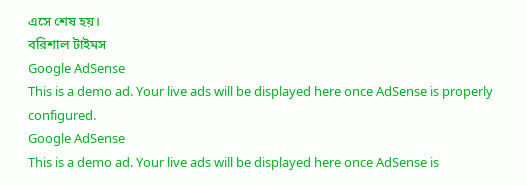এসে শেষ হয়।
বরিশাল টাইমস
Google AdSense
This is a demo ad. Your live ads will be displayed here once AdSense is properly configured.
Google AdSense
This is a demo ad. Your live ads will be displayed here once AdSense is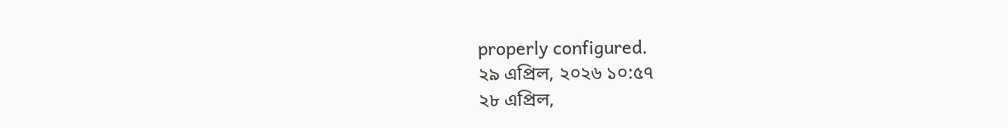properly configured.
২৯ এপ্রিল, ২০২৬ ১০:৫৭
২৮ এপ্রিল,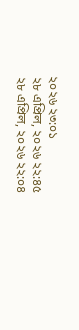২০২৬ ২৩:০১
২৮ এপ্রিল, ২০২৬ ২২:৪৫
২৮ এপ্রিল, ২০২৬ ২২:০৪